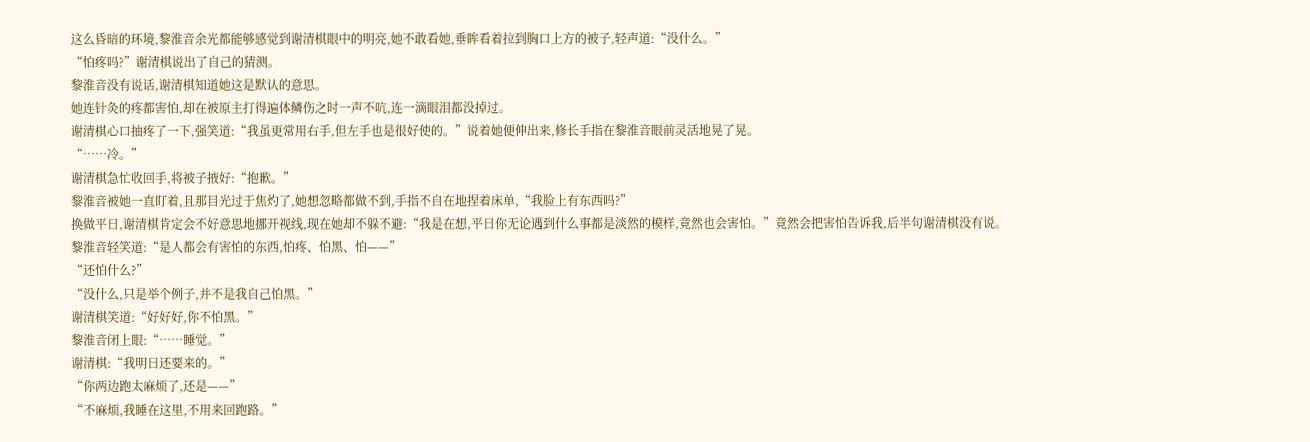这么昏暗的环境,黎淮音余光都能够感觉到谢清棋眼中的明亮,她不敢看她,垂眸看着拉到胸口上方的被子,轻声道:“没什么。”
“怕疼吗?”谢清棋说出了自己的猜测。
黎淮音没有说话,谢清棋知道她这是默认的意思。
她连针灸的疼都害怕,却在被原主打得遍体鳞伤之时一声不吭,连一滴眼泪都没掉过。
谢清棋心口抽疼了一下,强笑道:“我虽更常用右手,但左手也是很好使的。”说着她便伸出来,修长手指在黎淮音眼前灵活地晃了晃。
“……冷。”
谢清棋急忙收回手,将被子掖好:“抱歉。”
黎淮音被她一直盯着,且那目光过于焦灼了,她想忽略都做不到,手指不自在地捏着床单,“我脸上有东西吗?”
换做平日,谢清棋肯定会不好意思地挪开视线,现在她却不躲不避:“我是在想,平日你无论遇到什么事都是淡然的模样,竟然也会害怕。”竟然会把害怕告诉我,后半句谢清棋没有说。
黎淮音轻笑道:“是人都会有害怕的东西,怕疼、怕黑、怕——”
“还怕什么?”
“没什么,只是举个例子,并不是我自己怕黑。”
谢清棋笑道:“好好好,你不怕黑。”
黎淮音闭上眼:“……睡觉。”
谢清棋:“我明日还要来的。”
“你两边跑太麻烦了,还是——”
“不麻烦,我睡在这里,不用来回跑路。”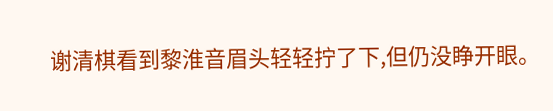谢清棋看到黎淮音眉头轻轻拧了下,但仍没睁开眼。